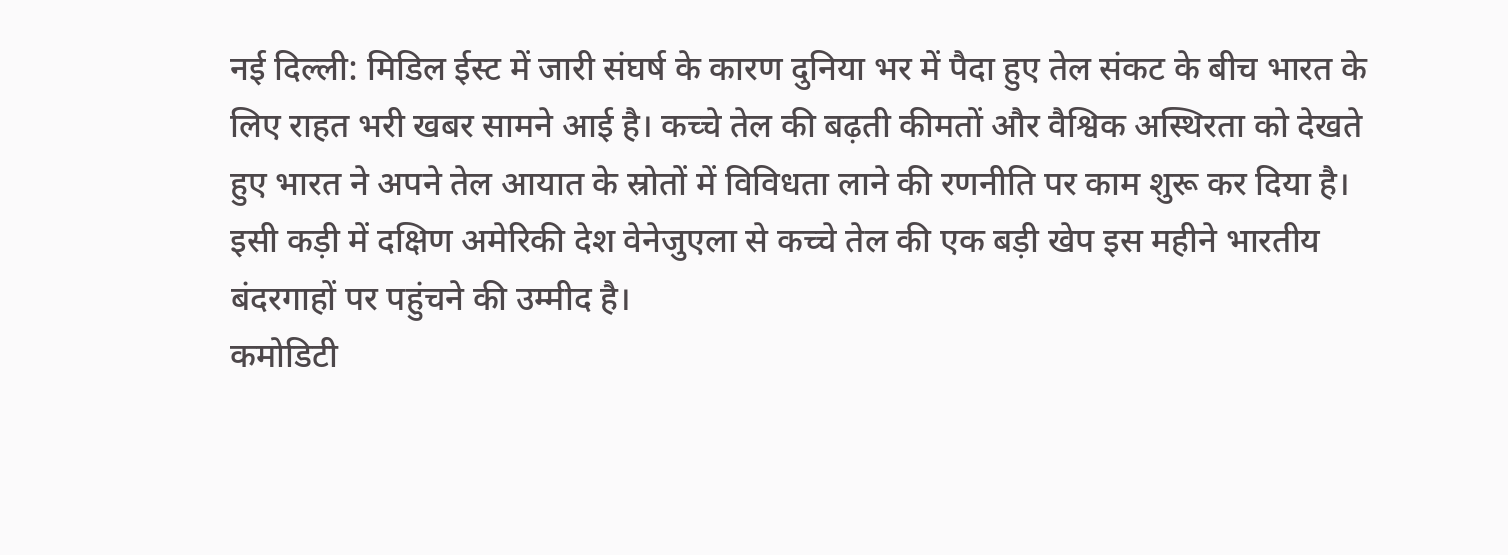नई दिल्ली: मिडिल ईस्ट में जारी संघर्ष के कारण दुनिया भर में पैदा हुए तेल संकट के बीच भारत के लिए राहत भरी खबर सामने आई है। कच्चे तेल की बढ़ती कीमतों और वैश्विक अस्थिरता को देखते हुए भारत ने अपने तेल आयात के स्रोतों में विविधता लाने की रणनीति पर काम शुरू कर दिया है। इसी कड़ी में दक्षिण अमेरिकी देश वेनेजुएला से कच्चे तेल की एक बड़ी खेप इस महीने भारतीय बंदरगाहों पर पहुंचने की उम्मीद है।
कमोडिटी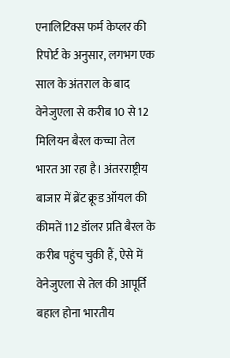एनालिटिक्स फर्म केप्लर की रिपोर्ट के अनुसार, लगभग एक साल के अंतराल के बाद वेनेजुएला से करीब 10 से 12 मिलियन बैरल कच्चा तेल भारत आ रहा है। अंतरराष्ट्रीय बाजार में ब्रेंट क्रूड ऑयल की कीमतें 112 डॉलर प्रति बैरल के करीब पहुंच चुकी हैं, ऐसे में वेनेजुएला से तेल की आपूर्ति बहाल होना भारतीय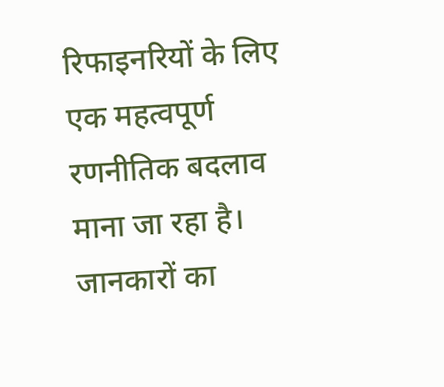रिफाइनरियों के लिए एक महत्वपूर्ण रणनीतिक बदलाव माना जा रहा है।
जानकारों का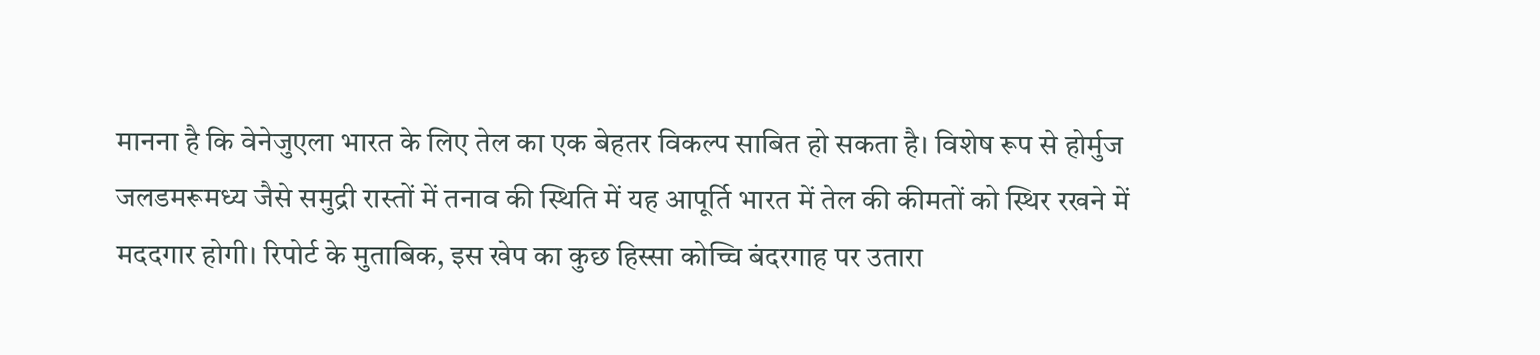मानना है कि वेनेजुएला भारत के लिए तेल का एक बेहतर विकल्प साबित हो सकता है। विशेष रूप से होर्मुज जलडमरूमध्य जैसे समुद्री रास्तों में तनाव की स्थिति में यह आपूर्ति भारत में तेल की कीमतों को स्थिर रखने में मददगार होगी। रिपोर्ट के मुताबिक, इस खेप का कुछ हिस्सा कोच्चि बंदरगाह पर उतारा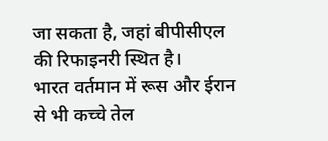जा सकता है, जहां बीपीसीएल की रिफाइनरी स्थित है।
भारत वर्तमान में रूस और ईरान से भी कच्चे तेल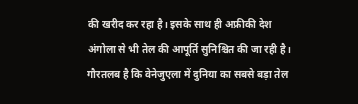की खरीद कर रहा है। इसके साथ ही अफ्रीकी देश अंगोला से भी तेल की आपूर्ति सुनिश्चित की जा रही है। गौरतलब है कि वेनेजुएला में दुनिया का सबसे बड़ा तेल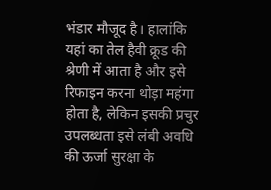भंडार मौजूद है। हालांकि यहां का तेल हैवी क्रूड की श्रेणी में आता है और इसे रिफाइन करना थोड़ा महंगा होता है, लेकिन इसकी प्रचुर उपलब्धता इसे लंबी अवधि की ऊर्जा सुरक्षा के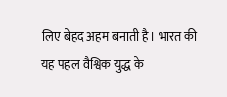लिए बेहद अहम बनाती है। भारत की यह पहल वैश्विक युद्ध के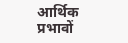आर्थिक प्रभावों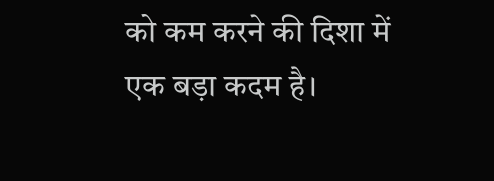को कम करने की दिशा में एक बड़ा कदम है।